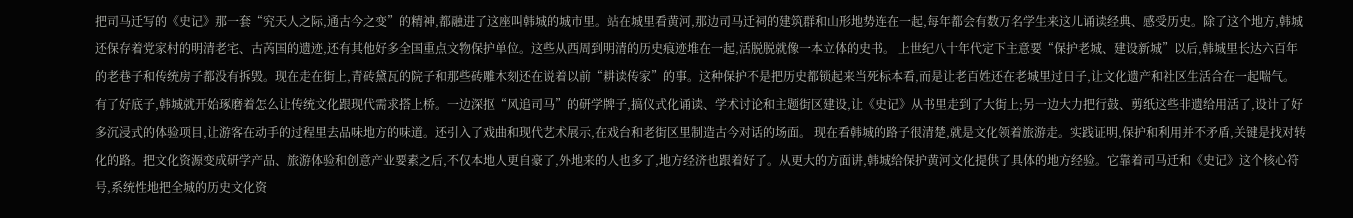把司马迁写的《史记》那一套“究天人之际,通古今之变”的精神,都融进了这座叫韩城的城市里。站在城里看黄河,那边司马迁祠的建筑群和山形地势连在一起,每年都会有数万名学生来这儿诵读经典、感受历史。除了这个地方,韩城还保存着党家村的明清老宅、古芮国的遗迹,还有其他好多全国重点文物保护单位。这些从西周到明清的历史痕迹堆在一起,活脱脱就像一本立体的史书。 上世纪八十年代定下主意要“保护老城、建设新城”以后,韩城里长达六百年的老巷子和传统房子都没有拆毁。现在走在街上,青砖黛瓦的院子和那些砖雕木刻还在说着以前“耕读传家”的事。这种保护不是把历史都锁起来当死标本看,而是让老百姓还在老城里过日子,让文化遗产和社区生活合在一起喘气。 有了好底子,韩城就开始琢磨着怎么让传统文化跟现代需求搭上桥。一边深抠“风追司马”的研学牌子,搞仪式化诵读、学术讨论和主题街区建设,让《史记》从书里走到了大街上;另一边大力把行鼓、剪纸这些非遗给用活了,设计了好多沉浸式的体验项目,让游客在动手的过程里去品味地方的味道。还引入了戏曲和现代艺术展示,在戏台和老街区里制造古今对话的场面。 现在看韩城的路子很清楚,就是文化领着旅游走。实践证明,保护和利用并不矛盾,关键是找对转化的路。把文化资源变成研学产品、旅游体验和创意产业要素之后,不仅本地人更自豪了,外地来的人也多了,地方经济也跟着好了。从更大的方面讲,韩城给保护黄河文化提供了具体的地方经验。它靠着司马迁和《史记》这个核心符号,系统性地把全城的历史文化资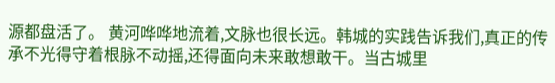源都盘活了。 黄河哗哗地流着,文脉也很长远。韩城的实践告诉我们,真正的传承不光得守着根脉不动摇,还得面向未来敢想敢干。当古城里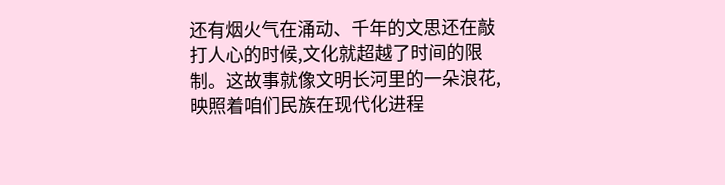还有烟火气在涌动、千年的文思还在敲打人心的时候,文化就超越了时间的限制。这故事就像文明长河里的一朵浪花,映照着咱们民族在现代化进程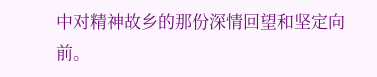中对精神故乡的那份深情回望和坚定向前。